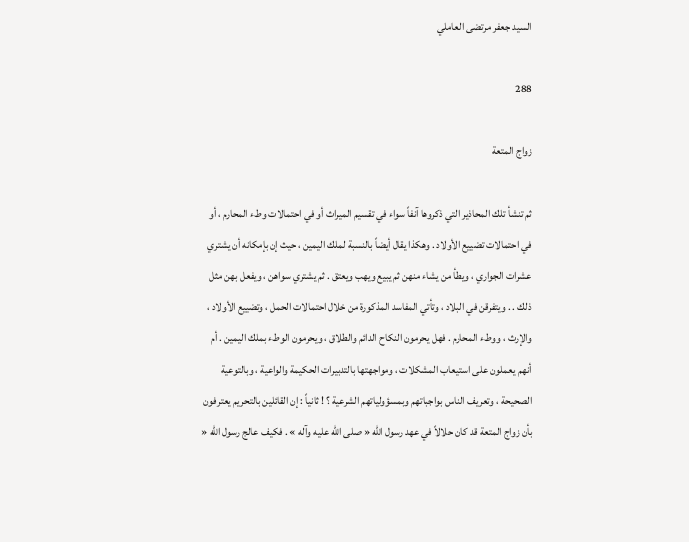السيد جعفر مرتضى العاملي

288

زواج المتعة

ثم تنشأ تلك المحاذير التي ذكروها آنفاً سواء في تقسيم الميراث أو في احتمالات وطء المحارم ، أو في احتمالات تضييع الأولاد . وهكذا يقال أيضاً بالنسبة لملك اليمين ، حيث إن بإمكانه أن يشتري عشرات الجواري ، ويطأ من يشاء منهن ثم يبيع ويهب ويعتق . ثم يشتري سواهن ، ويفعل بهن مثل ذلك . . ويتفرقن في البلاد ، وتأتي المفاسد المذكورة من خلال احتمالات الحمل ، وتضييع الأولاد ، والإرث ، ووطء المحارم . فهل يحرمون النكاح الدائم والطلاق ، ويحرمون الوطء بملك اليمين . أم أنهم يعملون على استيعاب المشكلات ، ومواجهتها بالتدبيرات الحكيمة والواعية ، وبالتوعية الصحيحة ، وتعريف الناس بواجباتهم وبمسؤولياتهم الشرعية ؟ ! ثانياً : إن القائلين بالتحريم يعترفون بأن زواج المتعة قد كان حلالاً في عهد رسول الله « صلى الله عليه وآله » . فكيف عالج رسول الله «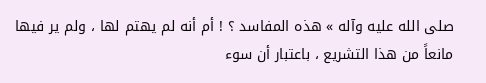صلى الله عليه وآله » هذه المفاسد ؟ ! أم أنه لم يهتم لها ، ولم ير فيها مانعاً من هذا التشريع ، باعتبار أن سوء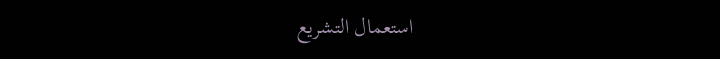استعمال التشريع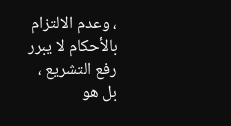، وعدم الالتزام بالأحكام لا يبرر رفع التشريع ، بل هو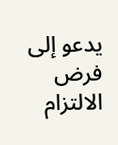يدعو إلى فرض الالتزام